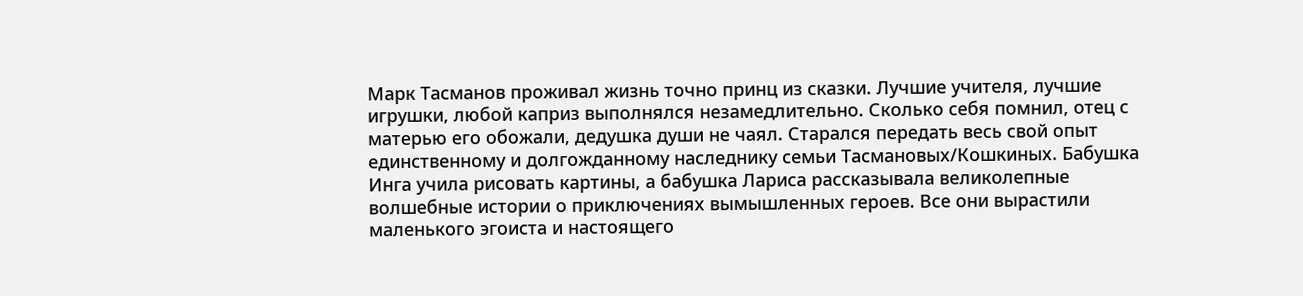Марк Тасманов проживал жизнь точно принц из сказки. Лучшие учителя, лучшие игрушки, любой каприз выполнялся незамедлительно. Сколько себя помнил, отец с матерью его обожали, дедушка души не чаял. Старался передать весь свой опыт единственному и долгожданному наследнику семьи Тасмановых/Кошкиных. Бабушка Инга учила рисовать картины, а бабушка Лариса рассказывала великолепные волшебные истории о приключениях вымышленных героев. Все они вырастили маленького эгоиста и настоящего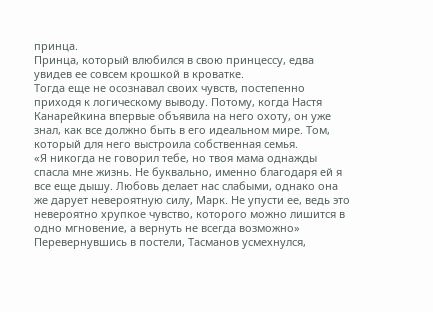принца.
Принца, который влюбился в свою принцессу, едва увидев ее совсем крошкой в кроватке.
Тогда еще не осознавал своих чувств, постепенно приходя к логическому выводу. Потому, когда Настя Канарейкина впервые объявила на него охоту, он уже знал, как все должно быть в его идеальном мире. Том, который для него выстроила собственная семья.
«Я никогда не говорил тебе, но твоя мама однажды спасла мне жизнь. Не буквально, именно благодаря ей я все еще дышу. Любовь делает нас слабыми, однако она же дарует невероятную силу, Марк. Не упусти ее, ведь это невероятно хрупкое чувство, которого можно лишится в одно мгновение, а вернуть не всегда возможно»
Перевернувшись в постели, Тасманов усмехнулся,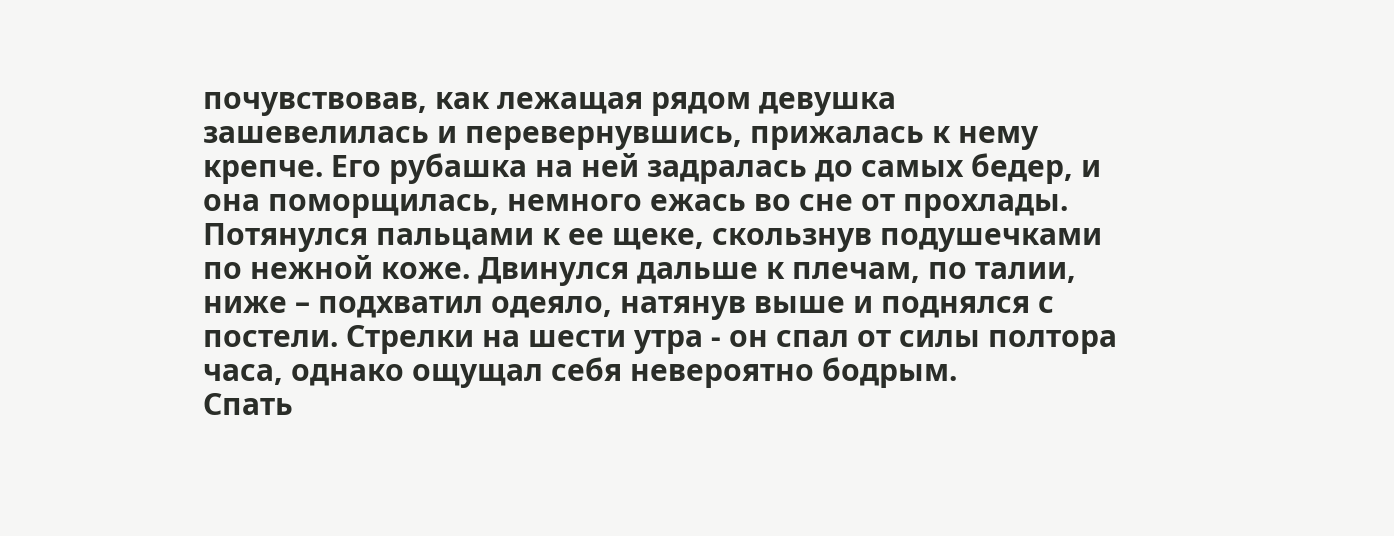почувствовав, как лежащая рядом девушка зашевелилась и перевернувшись, прижалась к нему крепче. Его рубашка на ней задралась до самых бедер, и она поморщилась, немного ежась во сне от прохлады. Потянулся пальцами к ее щеке, скользнув подушечками по нежной коже. Двинулся дальше к плечам, по талии, ниже – подхватил одеяло, натянув выше и поднялся с постели. Стрелки на шести утра - он спал от силы полтора часа, однако ощущал себя невероятно бодрым.
Спать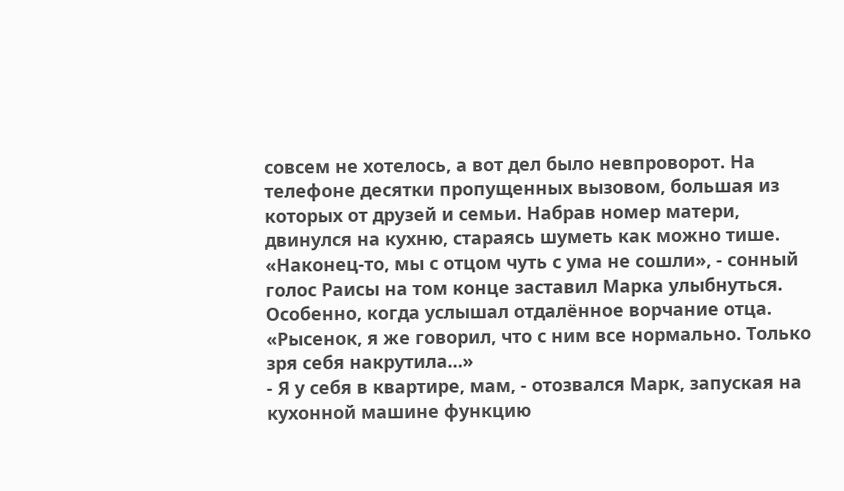совсем не хотелось, а вот дел было невпроворот. На телефоне десятки пропущенных вызовом, большая из которых от друзей и семьи. Набрав номер матери, двинулся на кухню, стараясь шуметь как можно тише.
«Наконец-то, мы с отцом чуть с ума не сошли», - сонный голос Раисы на том конце заставил Марка улыбнуться. Особенно, когда услышал отдалённое ворчание отца.
«Рысенок, я же говорил, что с ним все нормально. Только зря себя накрутила…»
- Я у себя в квартире, мам, - отозвался Марк, запуская на кухонной машине функцию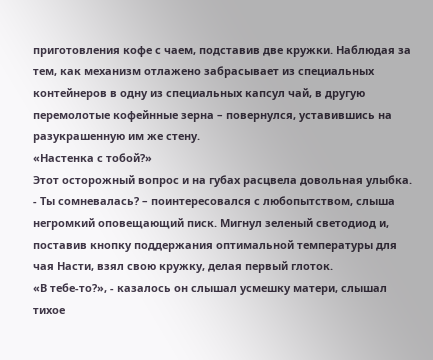приготовления кофе с чаем, подставив две кружки. Наблюдая за тем, как механизм отлажено забрасывает из специальных контейнеров в одну из специальных капсул чай, в другую перемолотые кофейнные зерна – повернулся, уставившись на разукрашенную им же стену.
«Настенка с тобой?»
Этот осторожный вопрос и на губах расцвела довольная улыбка.
- Ты сомневалась? – поинтересовался с любопытством, слыша негромкий оповещающий писк. Мигнул зеленый светодиод и, поставив кнопку поддержания оптимальной температуры для чая Насти, взял свою кружку, делая первый глоток.
«В тебе-то?», - казалось он слышал усмешку матери, слышал тихое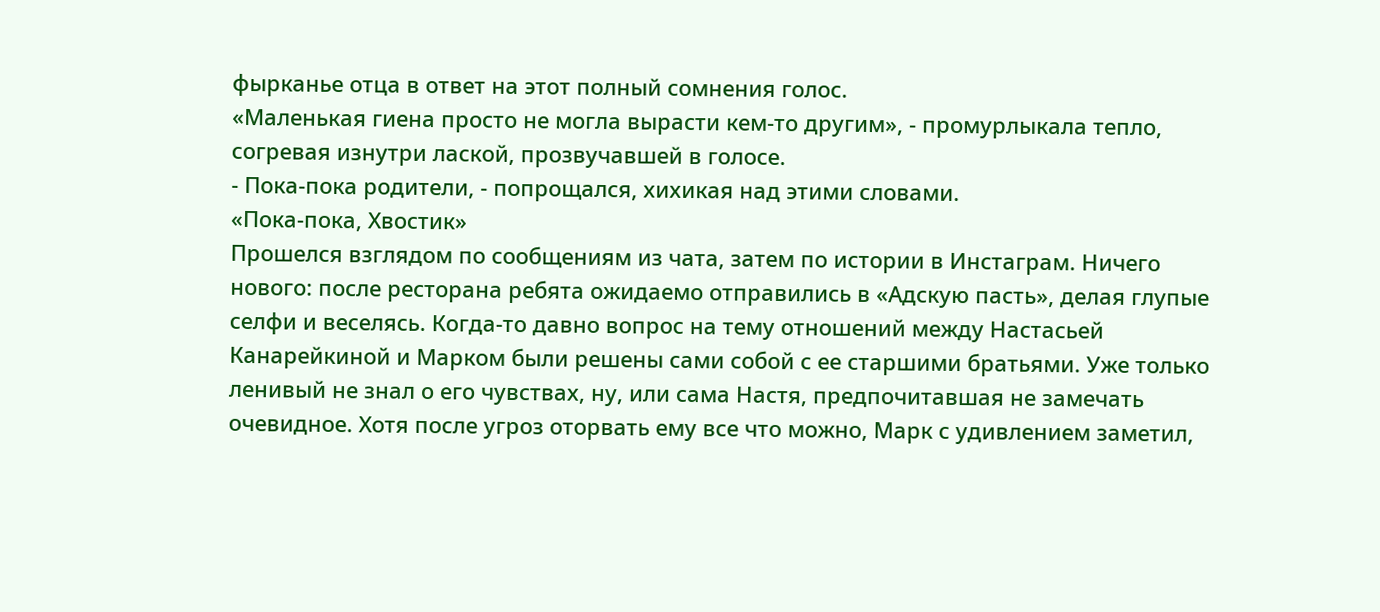фырканье отца в ответ на этот полный сомнения голос.
«Маленькая гиена просто не могла вырасти кем-то другим», - промурлыкала тепло, согревая изнутри лаской, прозвучавшей в голосе.
- Пока-пока родители, - попрощался, хихикая над этими словами.
«Пока-пока, Хвостик»
Прошелся взглядом по сообщениям из чата, затем по истории в Инстаграм. Ничего нового: после ресторана ребята ожидаемо отправились в «Адскую пасть», делая глупые селфи и веселясь. Когда-то давно вопрос на тему отношений между Настасьей Канарейкиной и Марком были решены сами собой с ее старшими братьями. Уже только ленивый не знал о его чувствах, ну, или сама Настя, предпочитавшая не замечать очевидное. Хотя после угроз оторвать ему все что можно, Марк с удивлением заметил,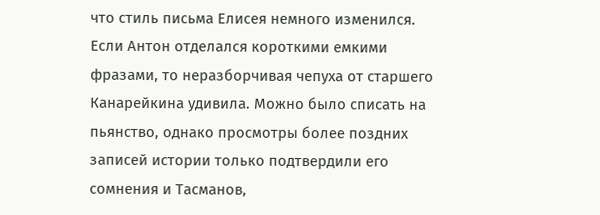что стиль письма Елисея немного изменился. Если Антон отделался короткими емкими фразами, то неразборчивая чепуха от старшего Канарейкина удивила. Можно было списать на пьянство, однако просмотры более поздних записей истории только подтвердили его сомнения и Тасманов,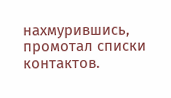нахмурившись, промотал списки контактов.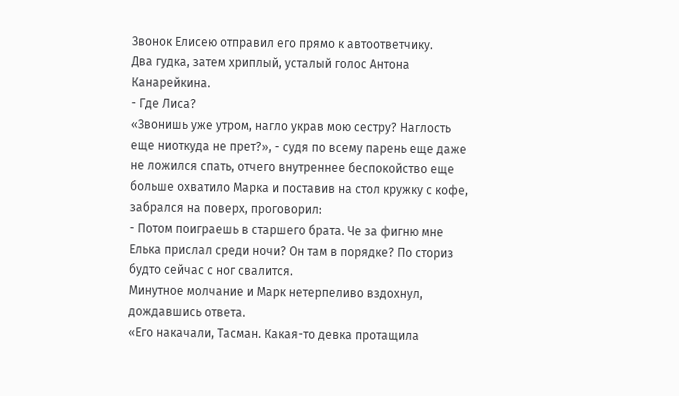Звонок Елисею отправил его прямо к автоответчику.
Два гудка, затем хриплый, усталый голос Антона Канарейкина.
- Где Лиса?
«Звонишь уже утром, нагло украв мою сестру? Наглость еще ниоткуда не прет?», - судя по всему парень еще даже не ложился спать, отчего внутреннее беспокойство еще больше охватило Марка и поставив на стол кружку с кофе, забрался на поверх, проговорил:
- Потом поиграешь в старшего брата. Че за фигню мне Елька прислал среди ночи? Он там в порядке? По сториз будто сейчас с ног свалится.
Минутное молчание и Марк нетерпеливо вздохнул, дождавшись ответа.
«Его накачали, Тасман. Какая-то девка протащила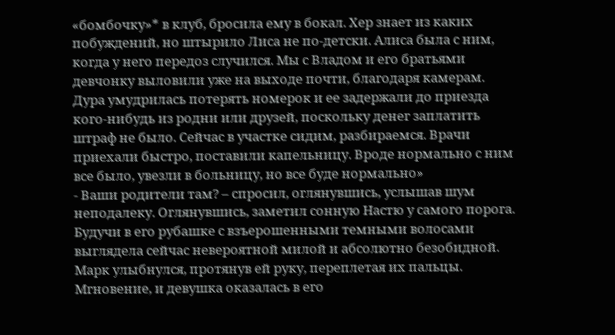«бомбочку»* в клуб, бросила ему в бокал. Хер знает из каких побуждений, но штырило Лиса не по-детски. Алиса была с ним, когда у него передоз случился. Мы с Владом и его братьями девчонку выловили уже на выходе почти, благодаря камерам. Дура умудрилась потерять номерок и ее задержали до приезда кого-нибудь из родни или друзей, поскольку денег заплатить штраф не было. Сейчас в участке сидим, разбираемся. Врачи приехали быстро, поставили капельницу. Вроде нормально с ним все было, увезли в больницу, но все буде нормально»
- Ваши родители там? – спросил, оглянувшись, услышав шум неподалеку. Оглянувшись, заметил сонную Настю у самого порога. Будучи в его рубашке с взъерошенными темными волосами выглядела сейчас невероятной милой и абсолютно безобидной. Марк улыбнулся, протянув ей руку, переплетая их пальцы. Мгновение, и девушка оказалась в его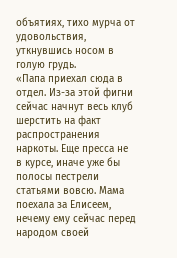объятиях, тихо мурча от удовольствия, уткнувшись носом в голую грудь.
«Папа приехал сюда в отдел. Из-за этой фигни сейчас начнут весь клуб шерстить на факт распространения наркоты. Еще пресса не в курсе, иначе уже бы полосы пестрели статьями вовсю. Мама поехала за Елисеем, нечему ему сейчас перед народом своей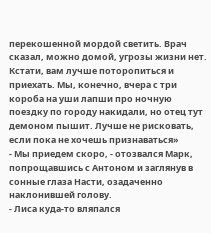перекошенной мордой светить. Врач сказал, можно домой, угрозы жизни нет. Кстати, вам лучше поторопиться и приехать. Мы, конечно, вчера с три короба на уши лапши про ночную поездку по городу накидали, но отец тут демоном пышит. Лучше не рисковать, если пока не хочешь признаваться»
- Мы приедем скоро, - отозвался Марк, попрощавшись с Антоном и заглянув в сонные глаза Насти, озадаченно наклонившей голову.
- Лиса куда-то вляпался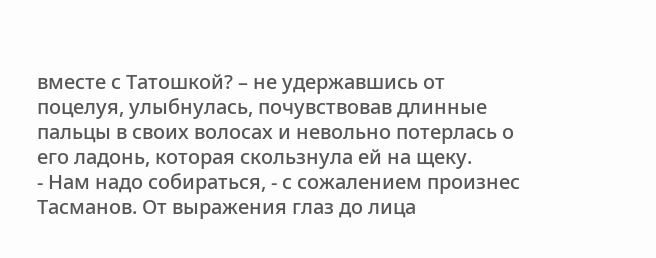вместе с Татошкой? – не удержавшись от поцелуя, улыбнулась, почувствовав длинные пальцы в своих волосах и невольно потерлась о его ладонь, которая скользнула ей на щеку.
- Нам надо собираться, - с сожалением произнес Тасманов. От выражения глаз до лица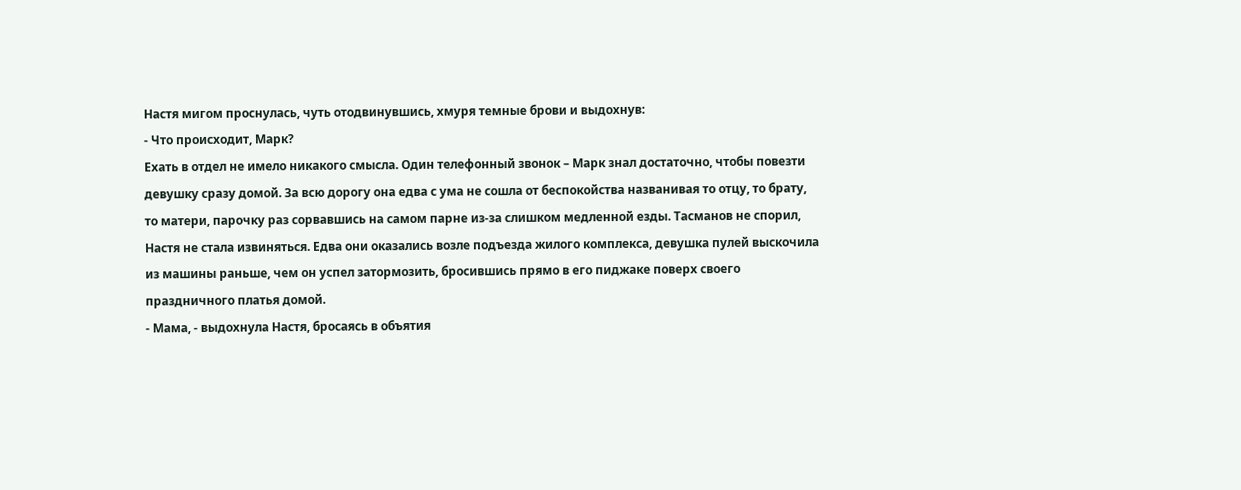Настя мигом проснулась, чуть отодвинувшись, хмуря темные брови и выдохнув:
- Что происходит, Марк?
Ехать в отдел не имело никакого смысла. Один телефонный звонок – Марк знал достаточно, чтобы повезти девушку сразу домой. За всю дорогу она едва с ума не сошла от беспокойства названивая то отцу, то брату, то матери, парочку раз сорвавшись на самом парне из-за слишком медленной езды. Тасманов не спорил, Настя не стала извиняться. Едва они оказались возле подъезда жилого комплекса, девушка пулей выскочила из машины раньше, чем он успел затормозить, бросившись прямо в его пиджаке поверх своего праздничного платья домой.
- Мама, - выдохнула Настя, бросаясь в объятия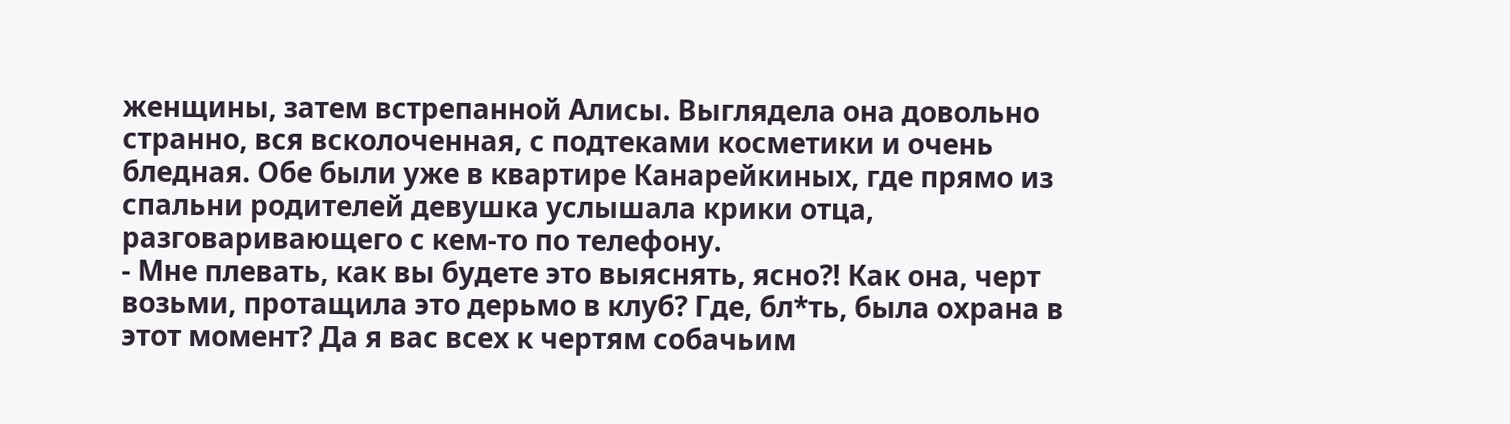женщины, затем встрепанной Алисы. Выглядела она довольно странно, вся всколоченная, с подтеками косметики и очень бледная. Обе были уже в квартире Канарейкиных, где прямо из спальни родителей девушка услышала крики отца, разговаривающего с кем-то по телефону.
- Мне плевать, как вы будете это выяснять, ясно?! Как она, черт возьми, протащила это дерьмо в клуб? Где, бл*ть, была охрана в этот момент? Да я вас всех к чертям собачьим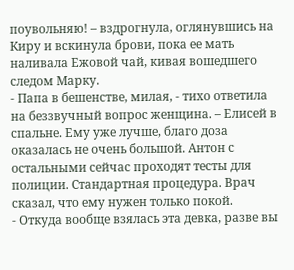поувольняю! – вздрогнула, оглянувшись на Киру и вскинула брови, пока ее мать наливала Ежовой чай, кивая вошедшего следом Марку.
- Папа в бешенстве, милая, - тихо ответила на беззвучный вопрос женщина. – Елисей в спальне. Ему уже лучше, благо доза оказалась не очень большой. Антон с остальными сейчас проходят тесты для полиции. Стандартная процедура. Врач сказал, что ему нужен только покой.
- Откуда вообще взялась эта девка, разве вы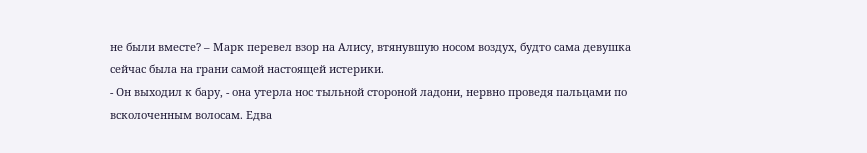не были вместе? – Марк перевел взор на Алису, втянувшую носом воздух, будто сама девушка сейчас была на грани самой настоящей истерики.
- Он выходил к бару, - она утерла нос тыльной стороной ладони, нервно проведя пальцами по всколоченным волосам. Едва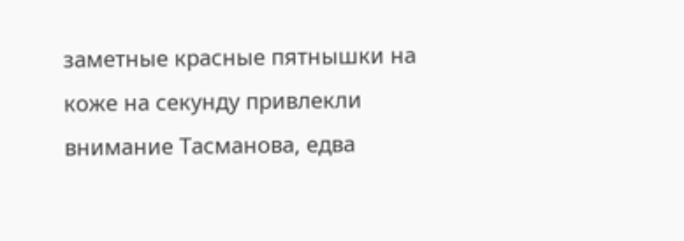заметные красные пятнышки на коже на секунду привлекли внимание Тасманова, едва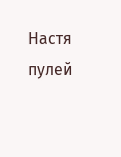Настя пулей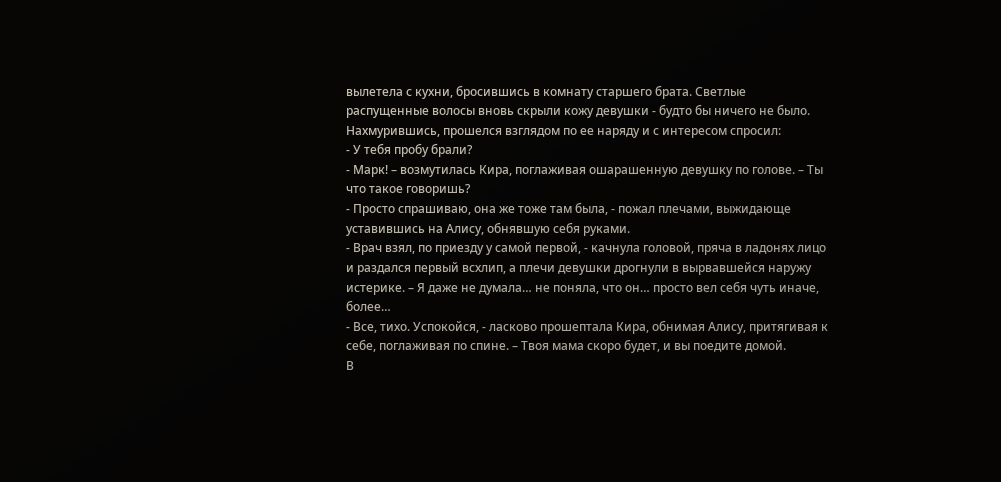вылетела с кухни, бросившись в комнату старшего брата. Светлые распущенные волосы вновь скрыли кожу девушки - будто бы ничего не было. Нахмурившись, прошелся взглядом по ее наряду и с интересом спросил:
- У тебя пробу брали?
- Марк! – возмутилась Кира, поглаживая ошарашенную девушку по голове. – Ты что такое говоришь?
- Просто спрашиваю, она же тоже там была, - пожал плечами, выжидающе уставившись на Алису, обнявшую себя руками.
- Врач взял, по приезду у самой первой, - качнула головой, пряча в ладонях лицо и раздался первый всхлип, а плечи девушки дрогнули в вырвавшейся наружу истерике. – Я даже не думала… не поняла, что он… просто вел себя чуть иначе, более…
- Все, тихо. Успокойся, - ласково прошептала Кира, обнимая Алису, притягивая к себе, поглаживая по спине. – Твоя мама скоро будет, и вы поедите домой.
В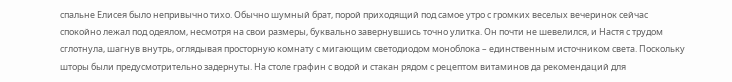спальне Елисея было непривычно тихо. Обычно шумный брат, порой приходящий под самое утро с громких веселых вечеринок сейчас спокойно лежал под одеялом, несмотря на свои размеры, буквально завернувшись точно улитка. Он почти не шевелился, и Настя с трудом сглотнула, шагнув внутрь, оглядывая просторную комнату с мигающим светодиодом моноблока – единственным источником света. Поскольку шторы были предусмотрительно задернуты. На столе графин с водой и стакан рядом с рецептом витаминов да рекомендаций для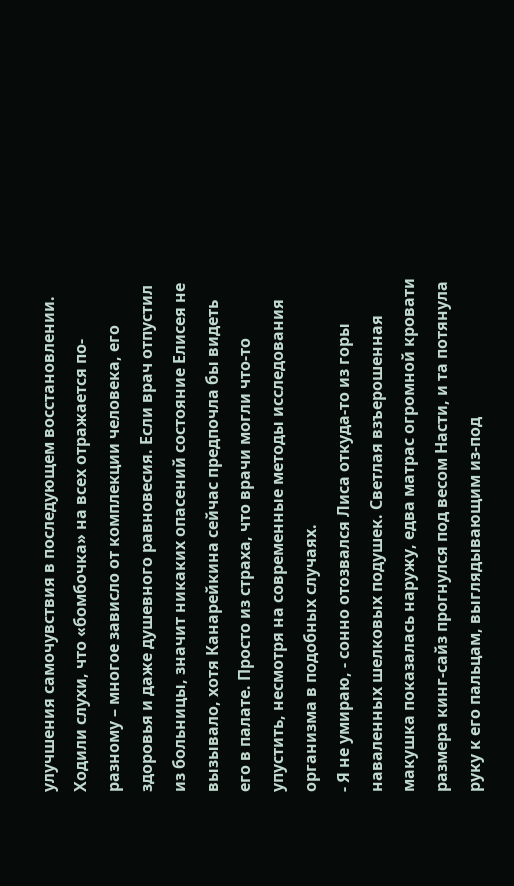улучшения самочувствия в последующем восстановлении.
Ходили слухи, что «бомбочка» на всех отражается по-разному – многое зависло от комплекции человека, его здоровья и даже душевного равновесия. Если врач отпустил из больницы, значит никаких опасений состояние Елисея не вызывало, хотя Канарейкина сейчас предпочла бы видеть его в палате. Просто из страха, что врачи могли что-то упустить, несмотря на современные методы исследования организма в подобных случаях.
- Я не умираю, - сонно отозвался Лиса откуда-то из горы наваленных шелковых подушек. Светлая взъерошенная макушка показалась наружу, едва матрас огромной кровати размера кинг-сайз прогнулся под весом Насти, и та потянула руку к его пальцам, выглядывающим из-под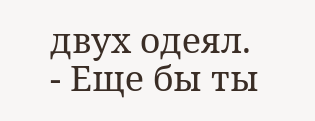двух одеял.
- Еще бы ты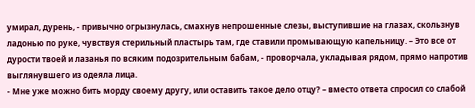умирал, дурень, - привычно огрызнулась, смахнув непрошенные слезы, выступившие на глазах, скользнув ладонью по руке, чувствуя стерильный пластырь там, где ставили промывающую капельницу. – Это все от дурости твоей и лазанья по всяким подозрительным бабам, - проворчала, укладывая рядом, прямо напротив выглянувшего из одеяла лица.
- Мне уже можно бить морду своему другу, или оставить такое дело отцу? – вместо ответа спросил со слабой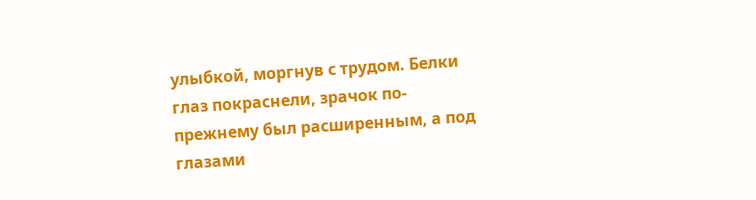улыбкой, моргнув с трудом. Белки глаз покраснели, зрачок по-прежнему был расширенным, а под глазами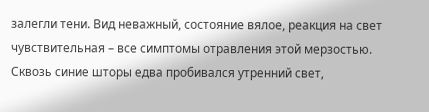залегли тени. Вид неважный, состояние вялое, реакция на свет чувствительная – все симптомы отравления этой мерзостью.
Сквозь синие шторы едва пробивался утренний свет,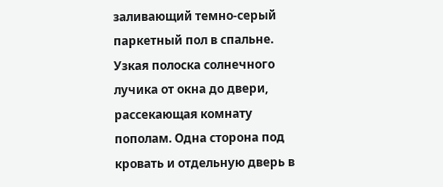заливающий темно-серый паркетный пол в спальне. Узкая полоска солнечного лучика от окна до двери, рассекающая комнату пополам. Одна сторона под кровать и отдельную дверь в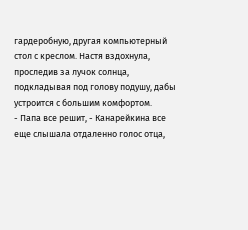гардеробную, другая компьютерный стол с креслом. Настя вздохнула, проследив за лучок солнца, подкладывая под голову подушу, дабы устроится с большим комфортом.
- Папа все решит, - Канарейкина все еще слышала отдаленно голос отца,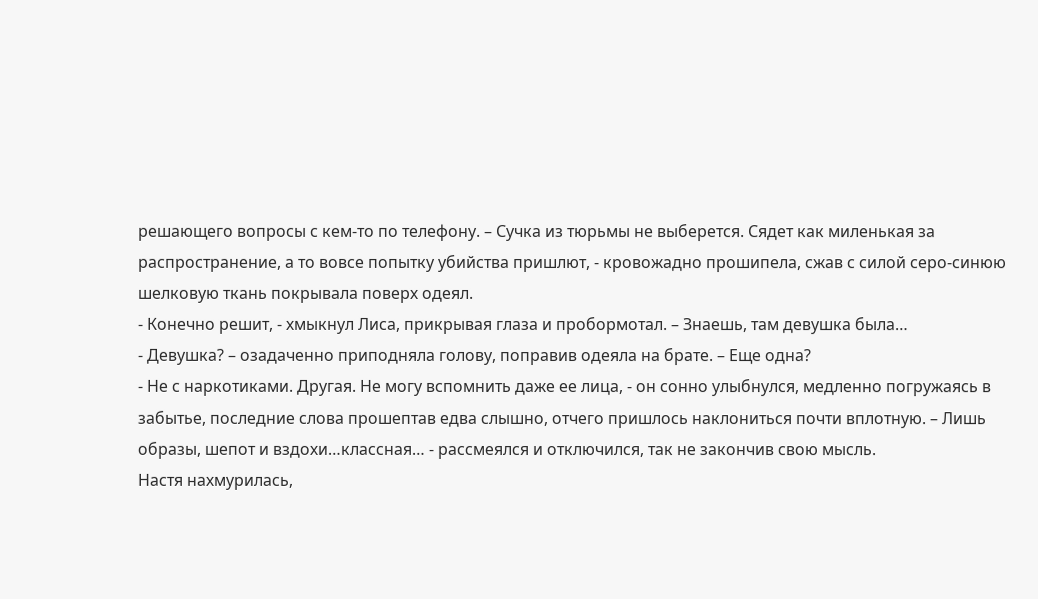решающего вопросы с кем-то по телефону. – Сучка из тюрьмы не выберется. Сядет как миленькая за распространение, а то вовсе попытку убийства пришлют, - кровожадно прошипела, сжав с силой серо-синюю шелковую ткань покрывала поверх одеял.
- Конечно решит, - хмыкнул Лиса, прикрывая глаза и пробормотал. – Знаешь, там девушка была…
- Девушка? – озадаченно приподняла голову, поправив одеяла на брате. – Еще одна?
- Не с наркотиками. Другая. Не могу вспомнить даже ее лица, - он сонно улыбнулся, медленно погружаясь в забытье, последние слова прошептав едва слышно, отчего пришлось наклониться почти вплотную. – Лишь образы, шепот и вздохи…классная… - рассмеялся и отключился, так не закончив свою мысль.
Настя нахмурилась,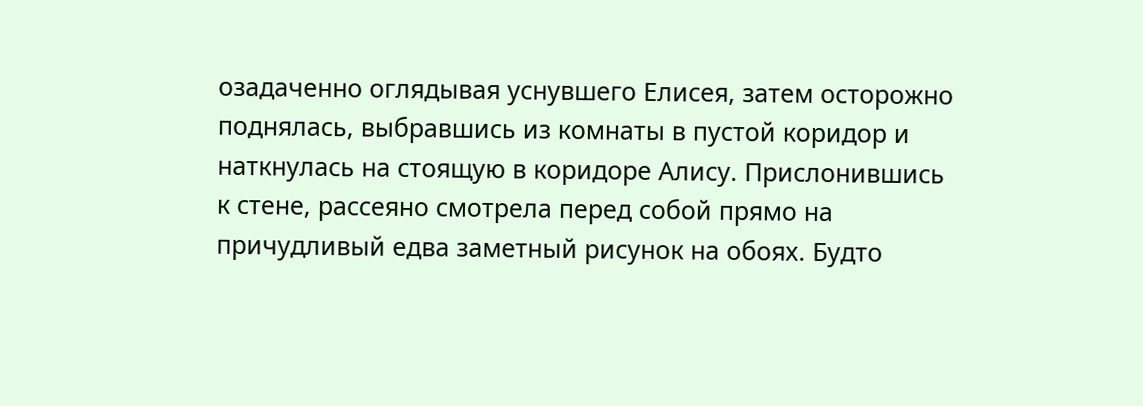озадаченно оглядывая уснувшего Елисея, затем осторожно поднялась, выбравшись из комнаты в пустой коридор и наткнулась на стоящую в коридоре Алису. Прислонившись к стене, рассеяно смотрела перед собой прямо на причудливый едва заметный рисунок на обоях. Будто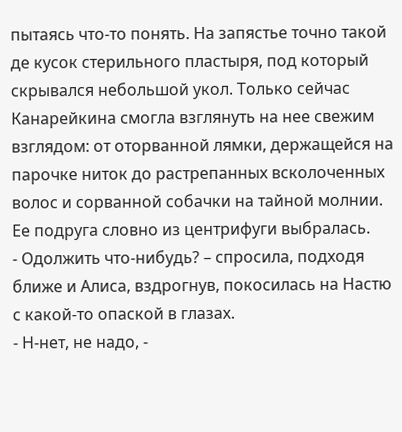пытаясь что-то понять. На запястье точно такой де кусок стерильного пластыря, под который скрывался небольшой укол. Только сейчас Канарейкина смогла взглянуть на нее свежим взглядом: от оторванной лямки, держащейся на парочке ниток до растрепанных всколоченных волос и сорванной собачки на тайной молнии. Ее подруга словно из центрифуги выбралась.
- Одолжить что-нибудь? – спросила, подходя ближе и Алиса, вздрогнув, покосилась на Настю с какой-то опаской в глазах.
- Н-нет, не надо, -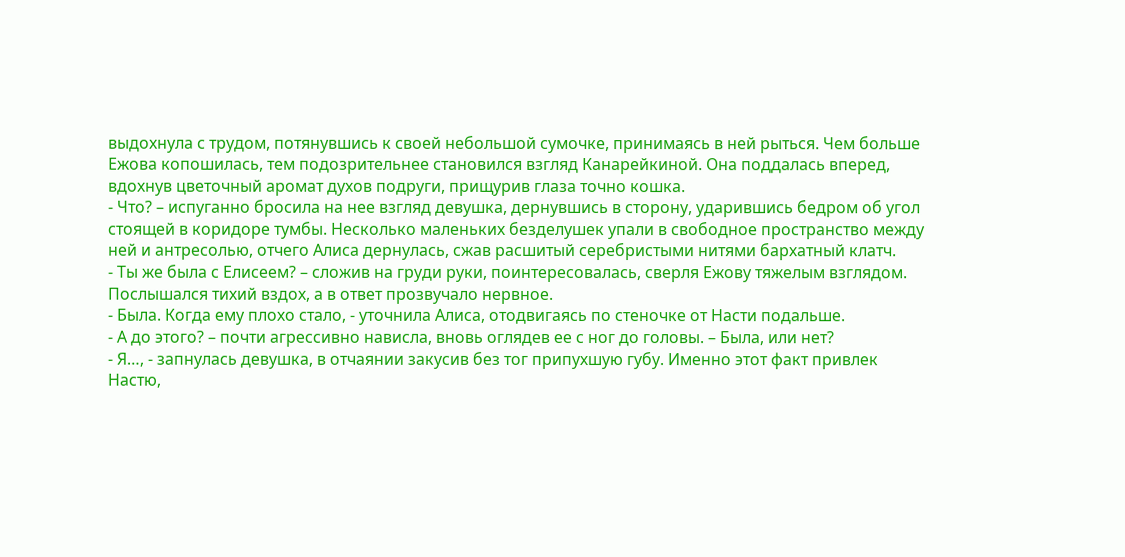выдохнула с трудом, потянувшись к своей небольшой сумочке, принимаясь в ней рыться. Чем больше Ежова копошилась, тем подозрительнее становился взгляд Канарейкиной. Она поддалась вперед, вдохнув цветочный аромат духов подруги, прищурив глаза точно кошка.
- Что? – испуганно бросила на нее взгляд девушка, дернувшись в сторону, ударившись бедром об угол стоящей в коридоре тумбы. Несколько маленьких безделушек упали в свободное пространство между ней и антресолью, отчего Алиса дернулась, сжав расшитый серебристыми нитями бархатный клатч.
- Ты же была с Елисеем? – сложив на груди руки, поинтересовалась, сверля Ежову тяжелым взглядом. Послышался тихий вздох, а в ответ прозвучало нервное.
- Была. Когда ему плохо стало, - уточнила Алиса, отодвигаясь по стеночке от Насти подальше.
- А до этого? – почти агрессивно нависла, вновь оглядев ее с ног до головы. – Была, или нет?
- Я…, - запнулась девушка, в отчаянии закусив без тог припухшую губу. Именно этот факт привлек Настю,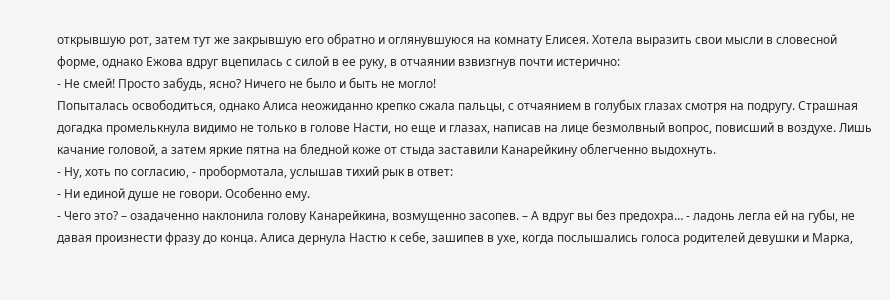открывшую рот, затем тут же закрывшую его обратно и оглянувшуюся на комнату Елисея. Хотела выразить свои мысли в словесной форме, однако Ежова вдруг вцепилась с силой в ее руку, в отчаянии взвизгнув почти истерично:
- Не смей! Просто забудь, ясно? Ничего не было и быть не могло!
Попыталась освободиться, однако Алиса неожиданно крепко сжала пальцы, с отчаянием в голубых глазах смотря на подругу. Страшная догадка промелькнула видимо не только в голове Насти, но еще и глазах, написав на лице безмолвный вопрос, повисший в воздухе. Лишь качание головой, а затем яркие пятна на бледной коже от стыда заставили Канарейкину облегченно выдохнуть.
- Ну, хоть по согласию, - пробормотала, услышав тихий рык в ответ:
- Ни единой душе не говори. Особенно ему.
- Чего это? – озадаченно наклонила голову Канарейкина, возмущенно засопев. – А вдруг вы без предохра… - ладонь легла ей на губы, не давая произнести фразу до конца. Алиса дернула Настю к себе, зашипев в ухе, когда послышались голоса родителей девушки и Марка,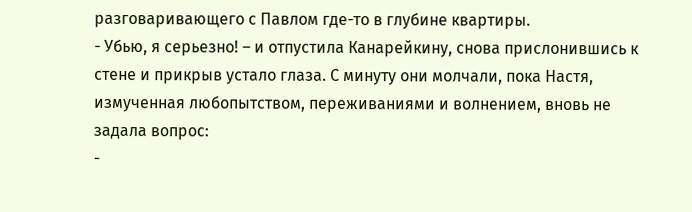разговаривающего с Павлом где-то в глубине квартиры.
- Убью, я серьезно! – и отпустила Канарейкину, снова прислонившись к стене и прикрыв устало глаза. С минуту они молчали, пока Настя, измученная любопытством, переживаниями и волнением, вновь не задала вопрос:
-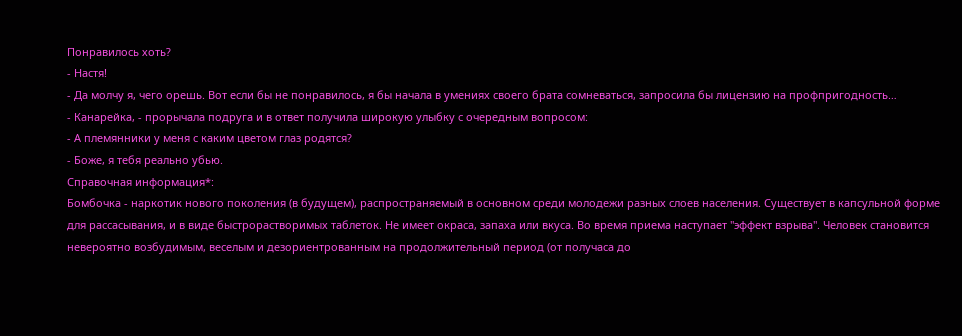Понравилось хоть?
- Настя!
- Да молчу я, чего орешь. Вот если бы не понравилось, я бы начала в умениях своего брата сомневаться, запросила бы лицензию на профпригодность…
- Канарейка, - прорычала подруга и в ответ получила широкую улыбку с очередным вопросом:
- А племянники у меня с каким цветом глаз родятся?
- Боже, я тебя реально убью.
Справочная информация*:
Бомбочка - наркотик нового поколения (в будущем), распространяемый в основном среди молодежи разных слоев населения. Существует в капсульной форме для рассасывания, и в виде быстрорастворимых таблеток. Не имеет окраса, запаха или вкуса. Во время приема наступает "эффект взрыва". Человек становится невероятно возбудимым, веселым и дезориентрованным на продолжительный период (от получаса до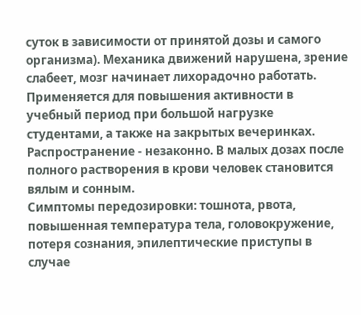суток в зависимости от принятой дозы и самого организма). Механика движений нарушена, зрение слабеет, мозг начинает лихорадочно работать. Применяется для повышения активности в учебный период при большой нагрузке студентами, а также на закрытых вечеринках.
Распространение - незаконно. В малых дозах после полного растворения в крови человек становится вялым и сонным.
Симптомы передозировки: тошнота, рвота, повышенная температура тела, головокружение, потеря сознания, эпилептические приступы в случае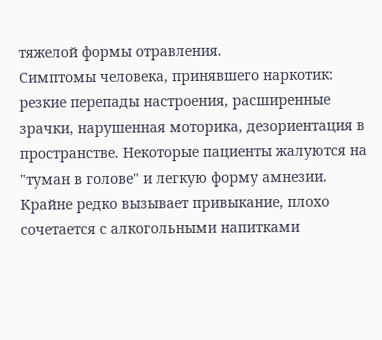тяжелой формы отравления.
Симптомы человека, принявшего наркотик: резкие перепады настроения, расширенные зрачки, нарушенная моторика, дезориентация в пространстве. Некоторые пациенты жалуются на "туман в голове" и легкую форму амнезии.
Крайне редко вызывает привыкание, плохо сочетается с алкогольными напитками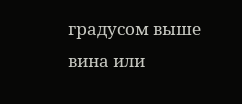градусом выше вина или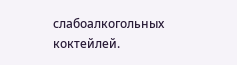слабоалкогольных коктейлей.